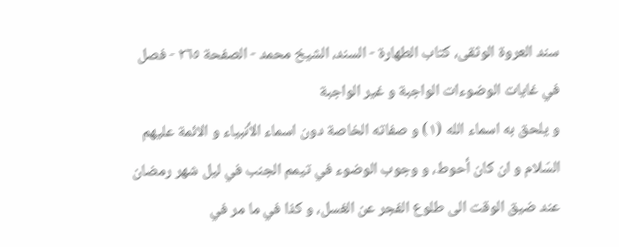سند العروة الوثقى، كتاب الطهارة - السند، الشيخ محمد - الصفحة ٢٦٥ - فصل في غايات الوضوءات الواجبة و غير الواجبة
و يلحق به اسماء الله (١) و صفاته الخاصة دون اسماء الأنبياء و الائمة عليهم السّلام و ان كان أحوط، و وجوب الوضوء في تيمم الجنب في ليل شهر رمضان عند ضيق الوقت الى طلوع الفجر عن الغسل، و كذا في ما مر في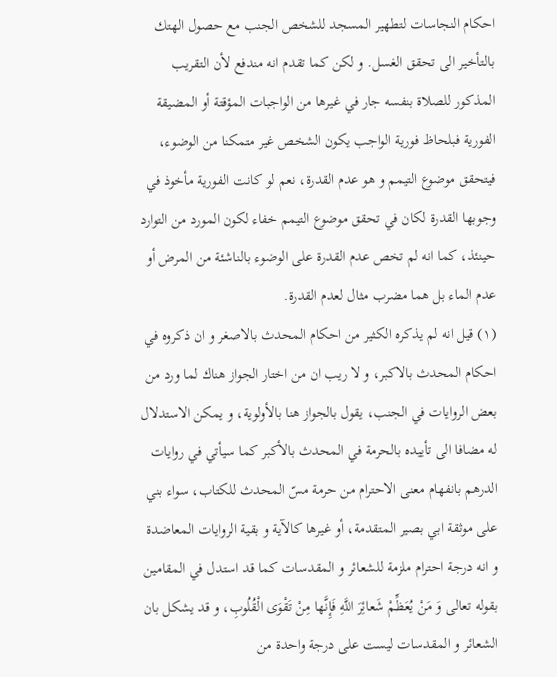احكام النجاسات لتطهير المسجد للشخص الجنب مع حصول الهتك بالتأخير الى تحقق الغسل. و لكن كما تقدم انه مندفع لأن التقريب المذكور للصلاة بنفسه جار في غيرها من الواجبات المؤقتة أو المضيقة الفورية فبلحاظ فورية الواجب يكون الشخص غير متمكنا من الوضوء، فيتحقق موضوع التيمم و هو عدم القدرة، نعم لو كانت الفورية مأخوذ في وجوبها القدرة لكان في تحقق موضوع التيمم خفاء لكون المورد من التوارد حينئذ، كما انه لم تخص عدم القدرة على الوضوء بالناشئة من المرض أو عدم الماء بل هما مضرب مثال لعدم القدرة.
(١) قيل انه لم يذكره الكثير من احكام المحدث بالاصغر و ان ذكروه في احكام المحدث بالاكبر، و لا ريب ان من اختار الجواز هناك لما ورد من بعض الروايات في الجنب، يقول بالجواز هنا بالأولوية، و يمكن الاستدلال له مضافا الى تأييده بالحرمة في المحدث بالأكبر كما سيأتي في روايات الدرهم بانفهام معنى الاحترام من حرمة مسّ المحدث للكتاب، سواء بني على موثقة ابي بصير المتقدمة، أو غيرها كالآية و بقية الروايات المعاضدة و انه درجة احترام ملزمة للشعائر و المقدسات كما قد استدل في المقامين بقوله تعالى وَ مَنْ يُعَظِّمْ شَعائِرَ اللَّهِ فَإِنَّها مِنْ تَقْوَى الْقُلُوبِ، و قد يشكل بان الشعائر و المقدسات ليست على درجة واحدة من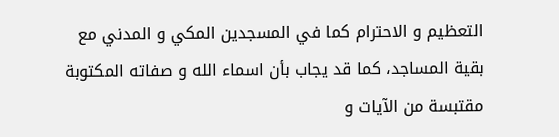التعظيم و الاحترام كما في المسجدين المكي و المدني مع بقية المساجد، كما قد يجاب بأن اسماء الله و صفاته المكتوبة مقتبسة من الآيات و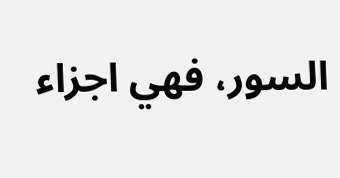السور، فهي اجزاء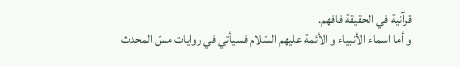قرآنية في الحقيقة فافهم.
و أما اسماء الأنبياء و الأئمة عليهم السّلام فسيأتي في روايات مسّ المحدث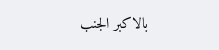بالاكبر الجنب